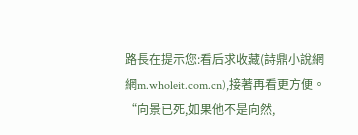路長在提示您:看后求收藏(詩鼎小說網網m.wholeit.com.cn),接著再看更方便。
“向景已死,如果他不是向然,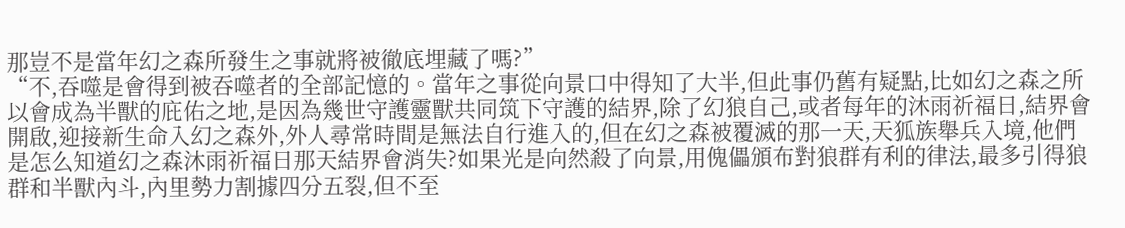那豈不是當年幻之森所發生之事就將被徹底埋藏了嗎?”
“不,吞噬是會得到被吞噬者的全部記憶的。當年之事從向景口中得知了大半,但此事仍舊有疑點,比如幻之森之所以會成為半獸的庇佑之地,是因為幾世守護靈獸共同筑下守護的結界,除了幻狼自己,或者每年的沐雨祈福日,結界會開啟,迎接新生命入幻之森外,外人尋常時間是無法自行進入的,但在幻之森被覆滅的那一天,天狐族舉兵入境,他們是怎么知道幻之森沐雨祈福日那天結界會消失?如果光是向然殺了向景,用傀儡頒布對狼群有利的律法,最多引得狼群和半獸內斗,內里勢力割據四分五裂,但不至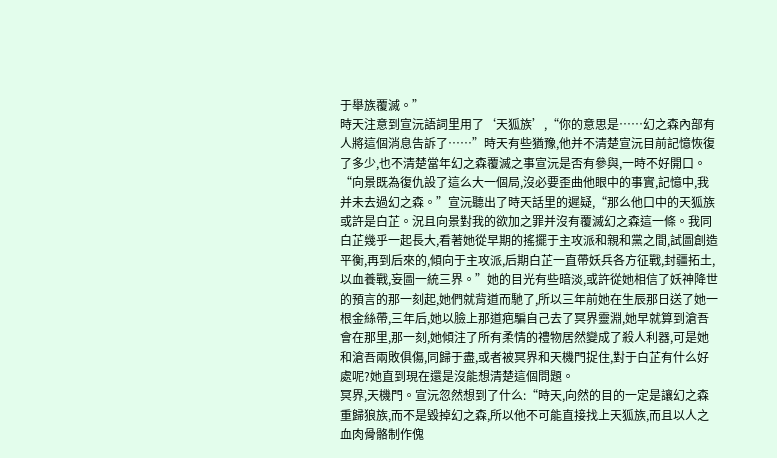于舉族覆滅。”
時天注意到宣沅語詞里用了‘天狐族’,“你的意思是……幻之森內部有人將這個消息告訴了……”時天有些猶豫,他并不清楚宣沅目前記憶恢復了多少,也不清楚當年幻之森覆滅之事宣沅是否有參與,一時不好開口。
“向景既為復仇設了這么大一個局,沒必要歪曲他眼中的事實,記憶中,我并未去過幻之森。”宣沅聽出了時天話里的遲疑,“那么他口中的天狐族或許是白芷。況且向景對我的欲加之罪并沒有覆滅幻之森這一條。我同白芷幾乎一起長大,看著她從早期的搖擺于主攻派和親和黨之間,試圖創造平衡,再到后來的,傾向于主攻派,后期白芷一直帶妖兵各方征戰,封疆拓土,以血養戰,妄圖一統三界。”她的目光有些暗淡,或許從她相信了妖神降世的預言的那一刻起,她們就背道而馳了,所以三年前她在生辰那日送了她一根金絲帶,三年后,她以臉上那道疤騙自己去了冥界靈淵,她早就算到滄吾會在那里,那一刻,她傾注了所有柔情的禮物居然變成了殺人利器,可是她和滄吾兩敗俱傷,同歸于盡,或者被冥界和天機門捉住,對于白芷有什么好處呢?她直到現在還是沒能想清楚這個問題。
冥界,天機門。宣沅忽然想到了什么:“時天,向然的目的一定是讓幻之森重歸狼族,而不是毀掉幻之森,所以他不可能直接找上天狐族,而且以人之血肉骨骼制作傀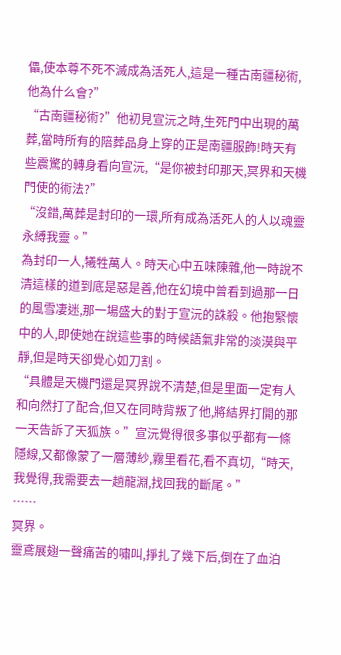儡,使本尊不死不滅成為活死人,這是一種古南疆秘術,他為什么會?”
“古南疆秘術?”他初見宣沅之時,生死門中出現的萬葬,當時所有的陪葬品身上穿的正是南疆服飾!時天有些震驚的轉身看向宣沅,“是你被封印那天,冥界和天機門使的術法?”
“沒錯,萬葬是封印的一環,所有成為活死人的人以魂靈永縛我靈。”
為封印一人,犧牲萬人。時天心中五味陳雜,他一時說不清這樣的道到底是惡是善,他在幻境中曾看到過那一日的風雪凄迷,那一場盛大的對于宣沅的誅殺。他抱緊懷中的人,即使她在說這些事的時候語氣非常的淡漠與平靜,但是時天卻覺心如刀割。
“具體是天機門還是冥界說不清楚,但是里面一定有人和向然打了配合,但又在同時背叛了他,將結界打開的那一天告訴了天狐族。”宣沅覺得很多事似乎都有一條隱線,又都像蒙了一層薄紗,霧里看花,看不真切,“時天,我覺得,我需要去一趟龍淵,找回我的斷尾。”
……
冥界。
靈鳶展翅一聲痛苦的嘯叫,掙扎了幾下后,倒在了血泊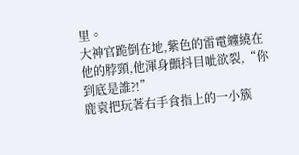里。
大神官跪倒在地,紫色的雷電纏繞在他的脖頸,他渾身顫抖目呲欲裂,“你到底是誰?!”
鹿袁把玩著右手食指上的一小簇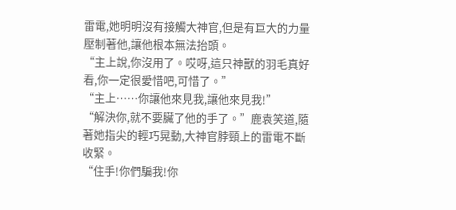雷電,她明明沒有接觸大神官,但是有巨大的力量壓制著他,讓他根本無法抬頭。
“主上說,你沒用了。哎呀,這只神獸的羽毛真好看,你一定很愛惜吧,可惜了。”
“主上……你讓他來見我,讓他來見我!”
“解決你,就不要臟了他的手了。”鹿袁笑道,隨著她指尖的輕巧晃動,大神官脖頸上的雷電不斷收緊。
“住手!你們騙我!你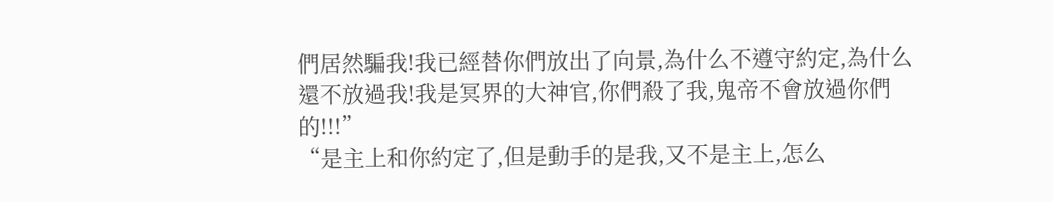們居然騙我!我已經替你們放出了向景,為什么不遵守約定,為什么還不放過我!我是冥界的大神官,你們殺了我,鬼帝不會放過你們的!!!”
“是主上和你約定了,但是動手的是我,又不是主上,怎么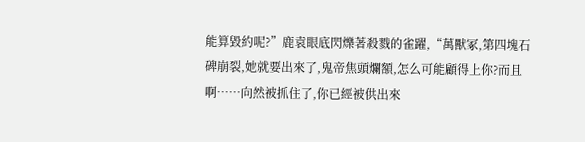能算毀約呢?”鹿袁眼底閃爍著殺戮的雀躍,“萬獸冢,第四塊石碑崩裂,她就要出來了,鬼帝焦頭爛額,怎么可能顧得上你?而且啊……向然被抓住了,你已經被供出來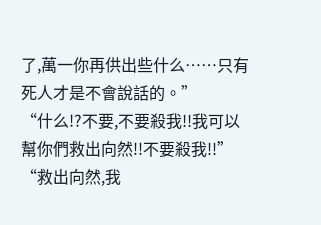了,萬一你再供出些什么……只有死人才是不會說話的。”
“什么!?不要,不要殺我!!我可以幫你們救出向然!!不要殺我!!”
“救出向然,我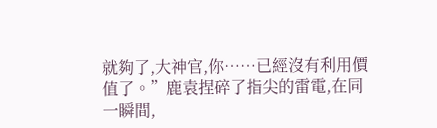就夠了,大神官,你……已經沒有利用價值了。”鹿袁捏碎了指尖的雷電,在同一瞬間,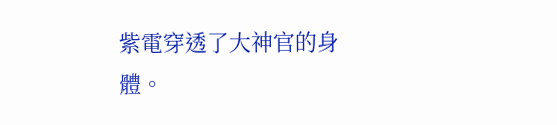紫電穿透了大神官的身體。